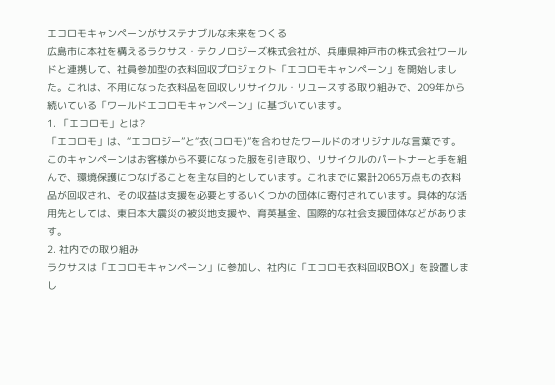エコロモキャンペーンがサステナブルな未来をつくる
広島市に本社を構えるラクサス・テクノロジーズ株式会社が、兵庫県神戸市の株式会社ワールドと連携して、社員参加型の衣料回収プロジェクト「エコロモキャンペーン」を開始しました。これは、不用になった衣料品を回収しリサイクル・リユースする取り組みで、209年から続いている「ワールドエコロモキャンペーン」に基づいています。
1. 「エコロモ」とは?
「エコロモ」は、“エコロジー”と“衣(コロモ)”を合わせたワールドのオリジナルな言葉です。このキャンペーンはお客様から不要になった服を引き取り、リサイクルのパートナーと手を組んで、環境保護につなげることを主な目的としています。これまでに累計2065万点もの衣料品が回収され、その収益は支援を必要とするいくつかの団体に寄付されています。具体的な活用先としては、東日本大震災の被災地支援や、育英基金、国際的な社会支援団体などがあります。
2. 社内での取り組み
ラクサスは「エコロモキャンペーン」に参加し、社内に「エコロモ衣料回収BOX」を設置しまし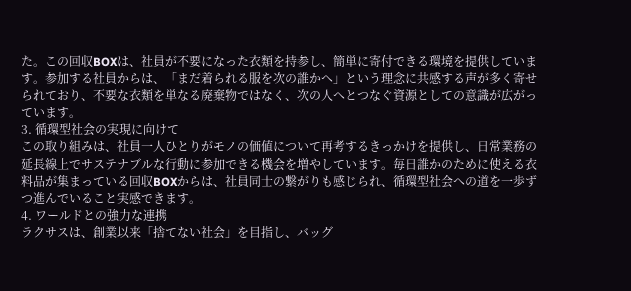た。この回収BOXは、社員が不要になった衣類を持参し、簡単に寄付できる環境を提供しています。参加する社員からは、「まだ着られる服を次の誰かへ」という理念に共感する声が多く寄せられており、不要な衣類を単なる廃棄物ではなく、次の人へとつなぐ資源としての意識が広がっています。
3. 循環型社会の実現に向けて
この取り組みは、社員一人ひとりがモノの価値について再考するきっかけを提供し、日常業務の延長線上でサステナブルな行動に参加できる機会を増やしています。毎日誰かのために使える衣料品が集まっている回収BOXからは、社員同士の繋がりも感じられ、循環型社会への道を一歩ずつ進んでいること実感できます。
4. ワールドとの強力な連携
ラクサスは、創業以来「捨てない社会」を目指し、バッグ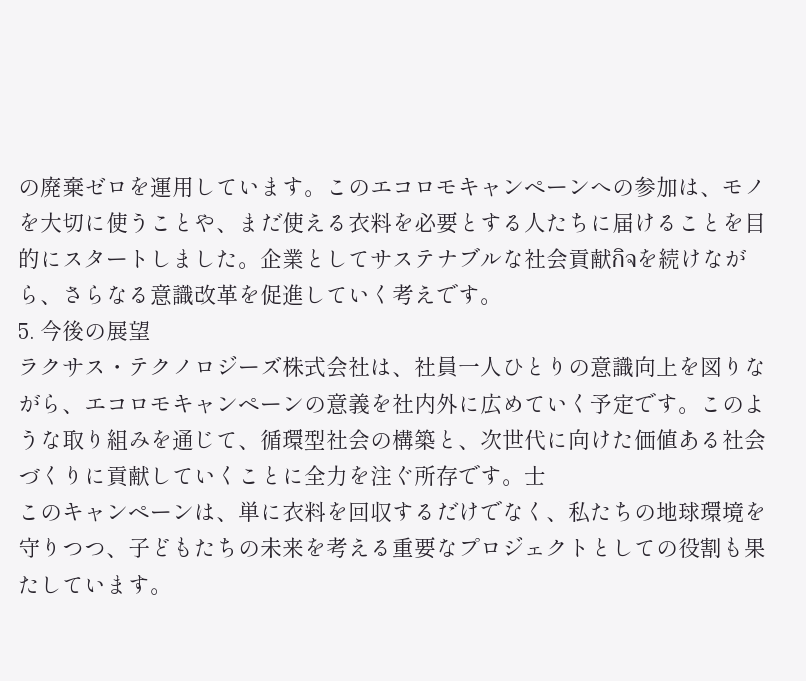の廃棄ゼロを運用しています。このエコロモキャンペーンへの参加は、モノを大切に使うことや、まだ使える衣料を必要とする人たちに届けることを目的にスタートしました。企業としてサステナブルな社会貢献กิจを続けながら、さらなる意識改革を促進していく考えです。
5. 今後の展望
ラクサス・テクノロジーズ株式会社は、社員一人ひとりの意識向上を図りながら、エコロモキャンペーンの意義を社内外に広めていく予定です。このような取り組みを通じて、循環型社会の構築と、次世代に向けた価値ある社会づくりに貢献していくことに全力を注ぐ所存です。士
このキャンペーンは、単に衣料を回収するだけでなく、私たちの地球環境を守りつつ、子どもたちの未来を考える重要なプロジェクトとしての役割も果たしています。